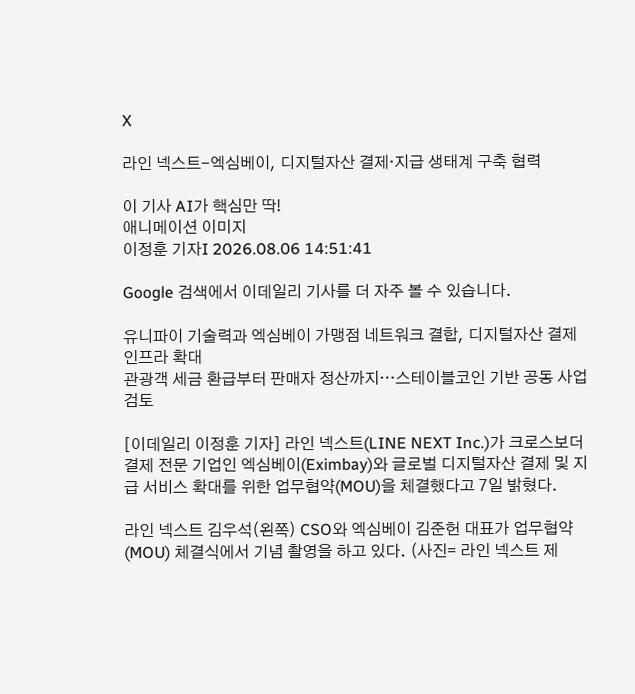X

라인 넥스트-엑심베이, 디지털자산 결제·지급 생태계 구축 협력

이 기사 AI가 핵심만 딱!
애니메이션 이미지
이정훈 기자I 2026.08.06 14:51:41

Google 검색에서 이데일리 기사를 더 자주 볼 수 있습니다.

유니파이 기술력과 엑심베이 가맹점 네트워크 결합, 디지털자산 결제 인프라 확대
관광객 세금 환급부터 판매자 정산까지…스테이블코인 기반 공동 사업 검토

[이데일리 이정훈 기자] 라인 넥스트(LINE NEXT Inc.)가 크로스보더 결제 전문 기업인 엑심베이(Eximbay)와 글로벌 디지털자산 결제 및 지급 서비스 확대를 위한 업무협약(MOU)을 체결했다고 7일 밝혔다.

라인 넥스트 김우석(왼쪽) CSO와 엑심베이 김준헌 대표가 업무협약(MOU) 체결식에서 기념 촬영을 하고 있다. (사진= 라인 넥스트 제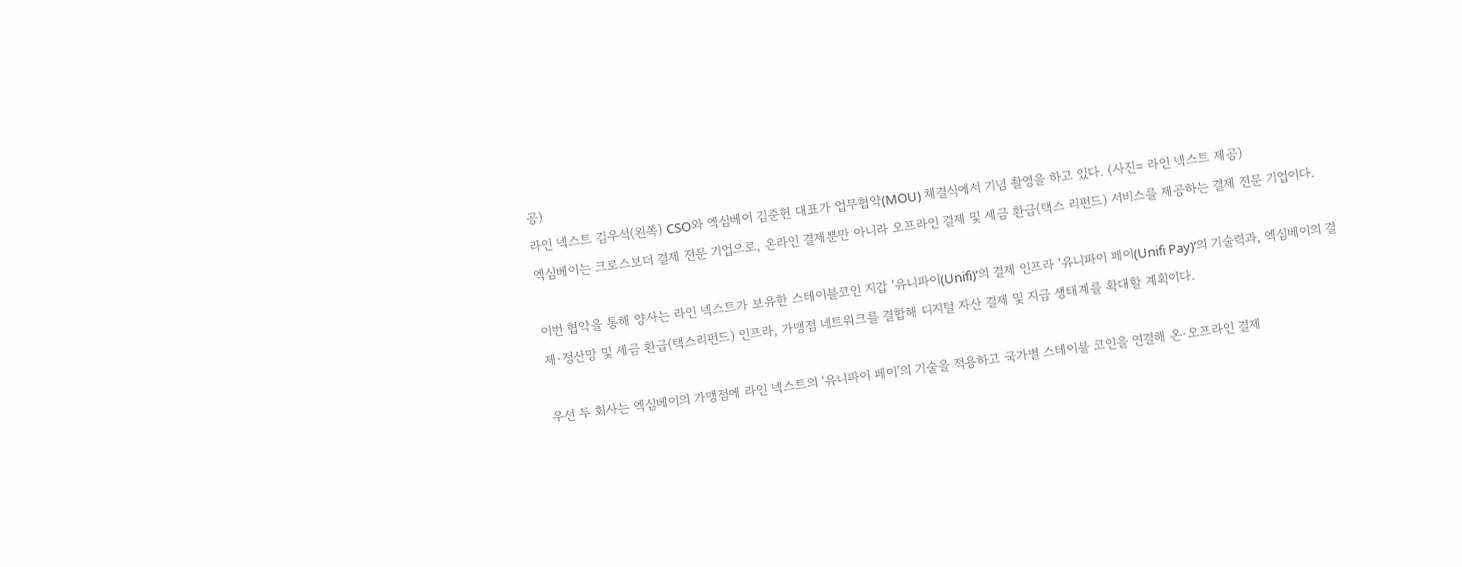공)
라인 넥스트 김우석(왼쪽) CSO와 엑심베이 김준헌 대표가 업무협약(MOU) 체결식에서 기념 촬영을 하고 있다. (사진= 라인 넥스트 제공)
엑심베이는 크로스보더 결제 전문 기업으로, 온라인 결제뿐만 아니라 오프라인 결제 및 세금 환급(택스 리펀드) 서비스를 제공하는 결제 전문 기업이다.

이번 협약을 통해 양사는 라인 넥스트가 보유한 스테이블코인 지갑 ‘유니파이(Unifi)’의 결제 인프라 ‘유니파이 페이(Unifi Pay)’의 기술력과, 엑심베이의 결제·정산망 및 세금 환급(택스리펀드) 인프라, 가맹점 네트워크를 결합해 디지털 자산 결제 및 지급 생태계를 확대할 계획이다.

우선 두 회사는 엑심베이의 가맹점에 라인 넥스트의 ‘유니파이 페이’의 기술을 적용하고 국가별 스테이블 코인을 연결해 온·오프라인 결제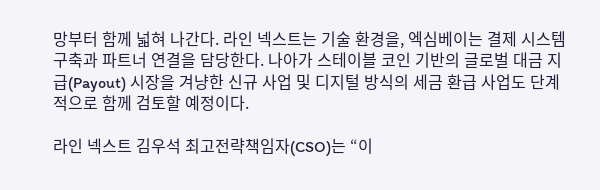망부터 함께 넓혀 나간다. 라인 넥스트는 기술 환경을, 엑심베이는 결제 시스템 구축과 파트너 연결을 담당한다. 나아가 스테이블 코인 기반의 글로벌 대금 지급(Payout) 시장을 겨냥한 신규 사업 및 디지털 방식의 세금 환급 사업도 단계적으로 함께 검토할 예정이다.

라인 넥스트 김우석 최고전략책임자(CSO)는 “이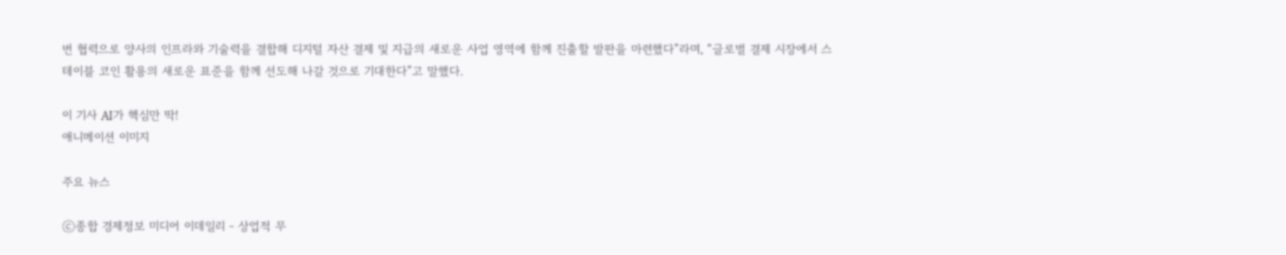번 협력으로 양사의 인프라와 기술력을 결합해 디지털 자산 결제 및 지급의 새로운 사업 영역에 함께 진출할 발판을 마련했다”라며, “글로벌 결제 시장에서 스테이블 코인 활용의 새로운 표준을 함께 선도해 나갈 것으로 기대한다”고 말했다.

이 기사 AI가 핵심만 딱!
애니메이션 이미지

주요 뉴스

ⓒ종합 경제정보 미디어 이데일리 - 상업적 무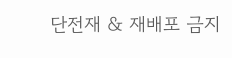단전재 & 재배포 금지